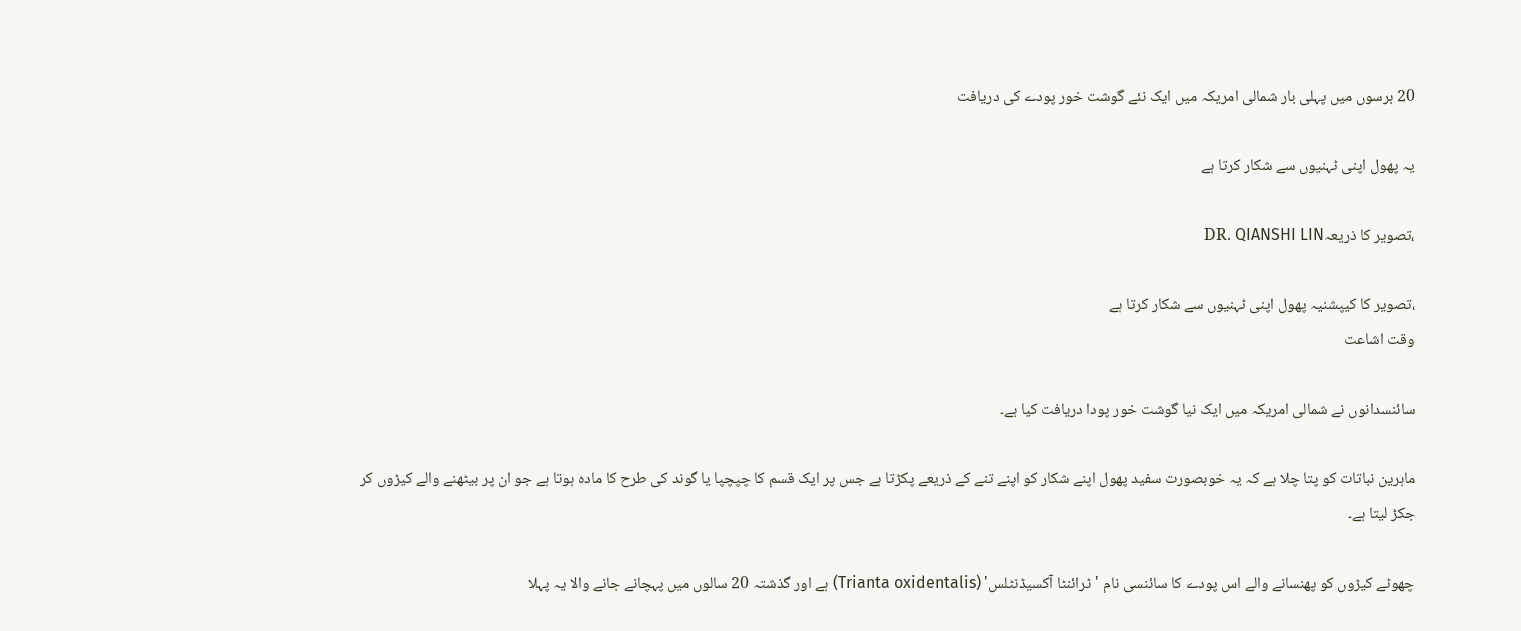20 برسوں میں پہلی بار شمالی امریکہ میں ایک نئے گوشت خور پودے کی دریافت

یہ پھول اپنی ٹہنیوں سے شکار کرتا ہے

،تصویر کا ذریعہDR. QIANSHI LIN

،تصویر کا کیپشنیہ پھول اپنی ٹہنیوں سے شکار کرتا ہے
وقت اشاعت

سائنسدانوں نے شمالی امریکہ میں ایک نیا گوشت خور پودا دریافت کیا ہے۔

ماہرین نباتات کو پتا چلا ہے کہ یہ خوبصورت سفید پھول اپنے شکار کو اپنے تنے کے ذریعے پکڑتا ہے جس پر ایک قسم کا چپچپا یا گوند کی طرح کا مادہ ہوتا ہے جو ان پر بیٹھنے والے کیڑوں کر جکڑ لیتا ہے۔

چھوٹے کیڑوں کو پھنسانے والے اس پودے کا سائنسی نام 'ٹرائنٹا آکسیڈنٹلس' (Trianta oxidentalis) ہے اور گذشتہ 20 سالوں میں پہچانے جانے والا یہ پہلا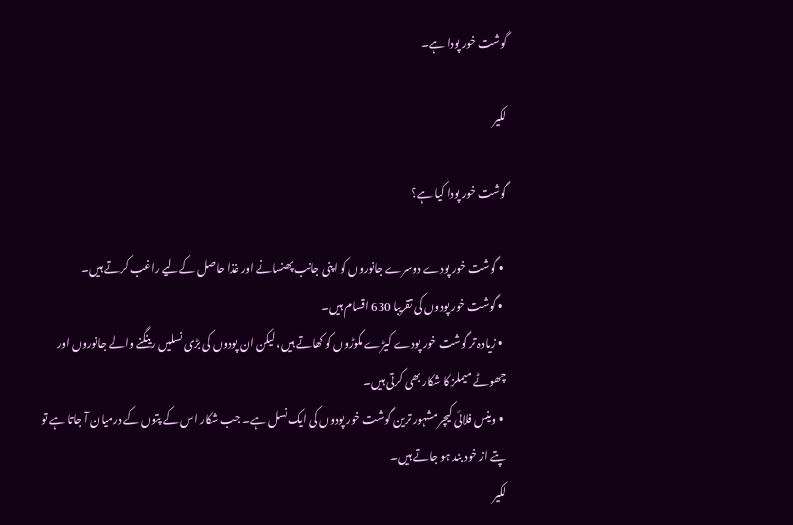گوشت خور پودا ہے۔

لکیر

گوشت خور پودا کیا ہے؟

  • گوشت خور پودے دوسرے جانوروں کو اپنی جانب پھنسانے اور غذا حاصل کےلیے راغب کرتے ہیں۔
  • گوشت خور پودوں کی تقریبا 630 اقسام ہیں۔
  • زیادہ تر گوشت خور پودے کیڑے مکوڑوں کو کھاتے ہیں، لیکن ان پودوں کی بڑی نسلیں رینگنے والے جانوروں اور چھوٹے میملز کا شکار بھی کرتی ہیں۔
  • وینس فلائی کیچر مشہور ترین گوشت خور پودوں کی ایک نسل ہے۔ جب شکار اس کے پتوں کے درمیان آ جاتا ہے تو پتے از خود بند ہو جاتے ہیں۔
لکیر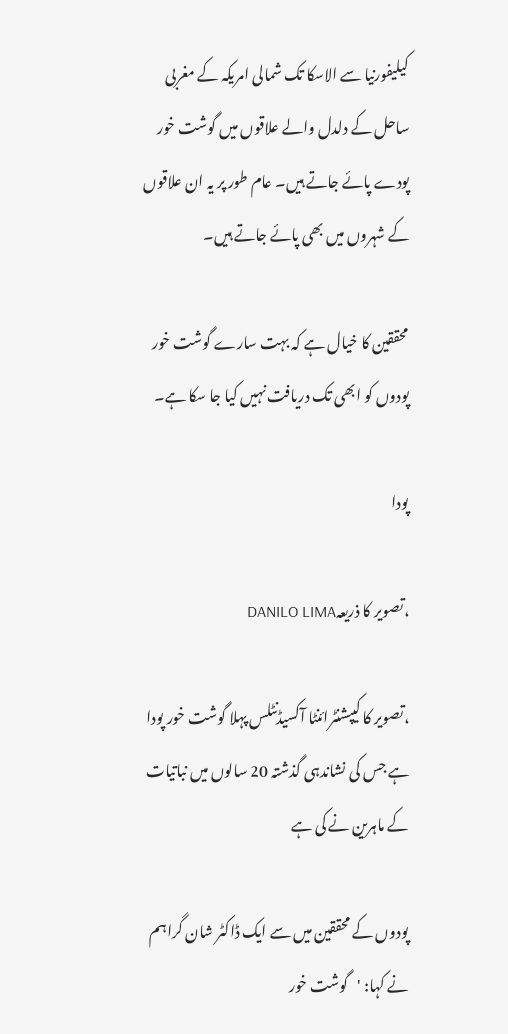کیلیفورنیا سے الاسکا تک شمالی امریکہ کے مغربی ساحل کے دلدل والے علاقوں میں گوشت خور پودے پائے جاتے ہیں۔ عام طور پر یہ ان علاقوں کے شہروں میں بھی پائے جاتے ہیں۔

محققین کا خیال ہے کہ بہت سارے گوشت خور پودوں کو ابھی تک دریافت نہیں کیا جا سکا ہے۔

پودا

،تصویر کا ذریعہDANILO LIMA

،تصویر کا کیپشنٹرائنٹا آکسیڈنٹلس پہلا گوشت خور پودا ہے جس کی نشاندہی گذشتہ 20 سالوں میں نباتیات کے ماہرین نے کی ہے

پودوں کے محققین میں سے ایک ڈاکٹر شان گراہم نے کہا: 'گوشت خور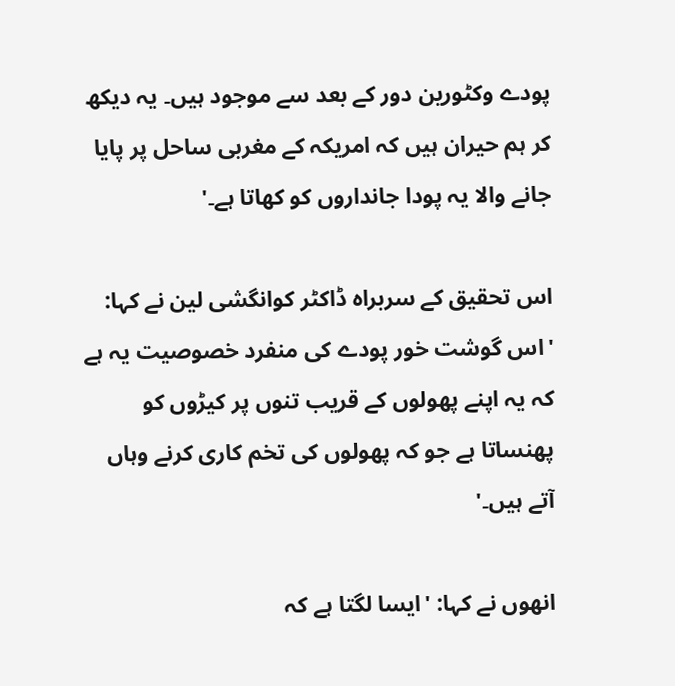پودے وکٹورین دور کے بعد سے موجود ہیں۔ یہ دیکھ کر ہم حیران ہیں کہ امریکہ کے مغربی ساحل پر پایا جانے والا یہ پودا جانداروں کو کھاتا ہے۔'

اس تحقیق کے سربراہ ڈاکٹر کوانگشی لین نے کہا: 'اس گوشت خور پودے کی منفرد خصوصیت یہ ہے کہ یہ اپنے پھولوں کے قریب تنوں پر کیڑوں کو پھنساتا ہے جو کہ پھولوں کی تخم کاری کرنے وہاں آتے ہیں۔'

انھوں نے کہا: 'ایسا لگتا ہے کہ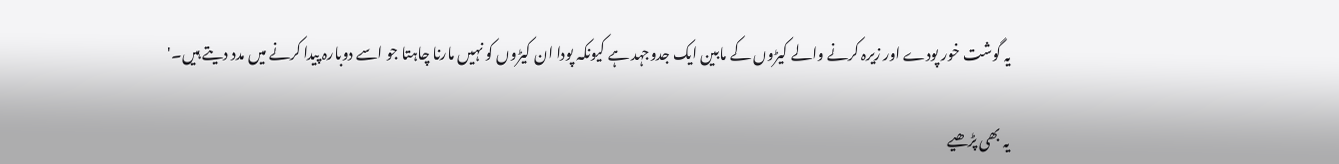یہ گوشت خور پودے اور زیرہ کرنے والے کیڑوں کے مابین ایک جدوجہد ہے کیونکہ پودا ان کیڑوں کو نہیں مارنا چاہتا جو اسے دوبارہ پیدا کرنے میں مدد دیتے ہیں۔'

یہ بھی پڑھیے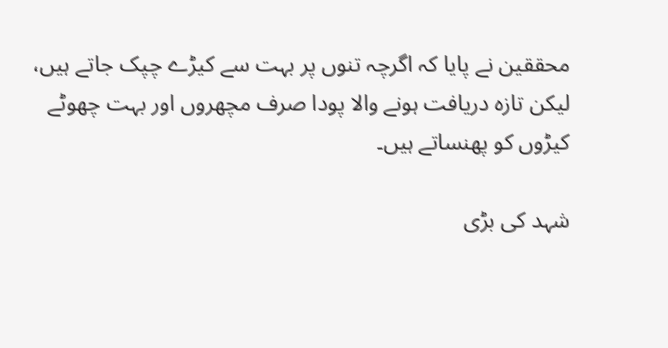محققین نے پایا کہ اگرچہ تنوں پر بہت سے کیڑے چپک جاتے ہیں، لیکن تازہ دریافت ہونے والا پودا صرف مچھروں اور بہت چھوٹے کیڑوں کو پھنساتے ہیں۔

شہد کی بڑی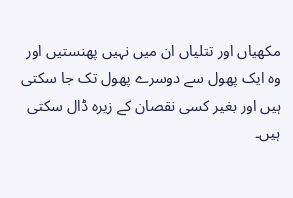مکھیاں اور تتلیاں ان میں نہیں پھنستیں اور وہ ایک پھول سے دوسرے پھول تک جا سکتی ہیں اور بغیر کسی نقصان کے زیرہ ڈال سکتی ہیں۔